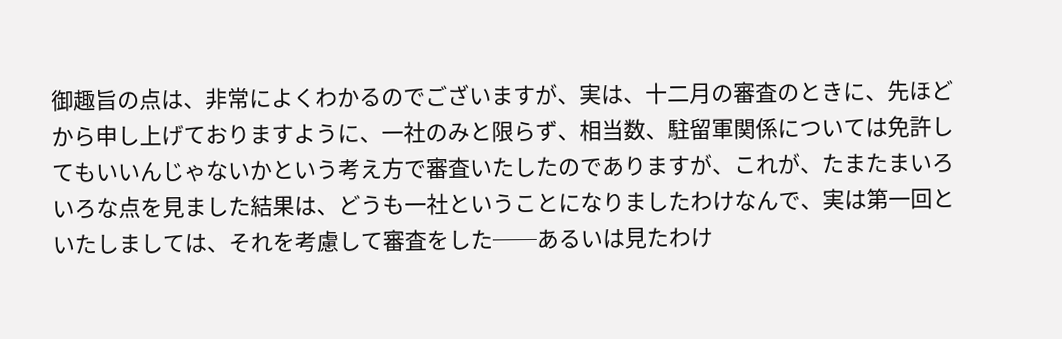御趣旨の点は、非常によくわかるのでございますが、実は、十二月の審査のときに、先ほどから申し上げておりますように、一社のみと限らず、相当数、駐留軍関係については免許してもいいんじゃないかという考え方で審査いたしたのでありますが、これが、たまたまいろいろな点を見ました結果は、どうも一社ということになりましたわけなんで、実は第一回といたしましては、それを考慮して審査をした──あるいは見たわけ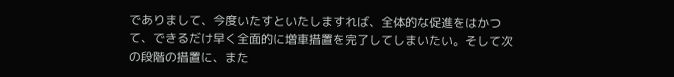でありまして、今度いたすといたしますれば、全体的な促進をはかつて、できるだけ早く全面的に増車措置を完了してしまいたい。そして次の段階の措置に、また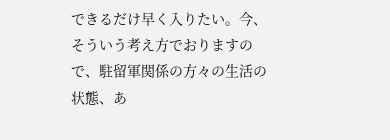できるだけ早く入りたい。今、そういう考え方でおりますので、駐留軍関係の方々の生活の状態、あ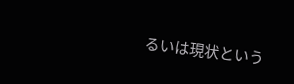るいは現状という